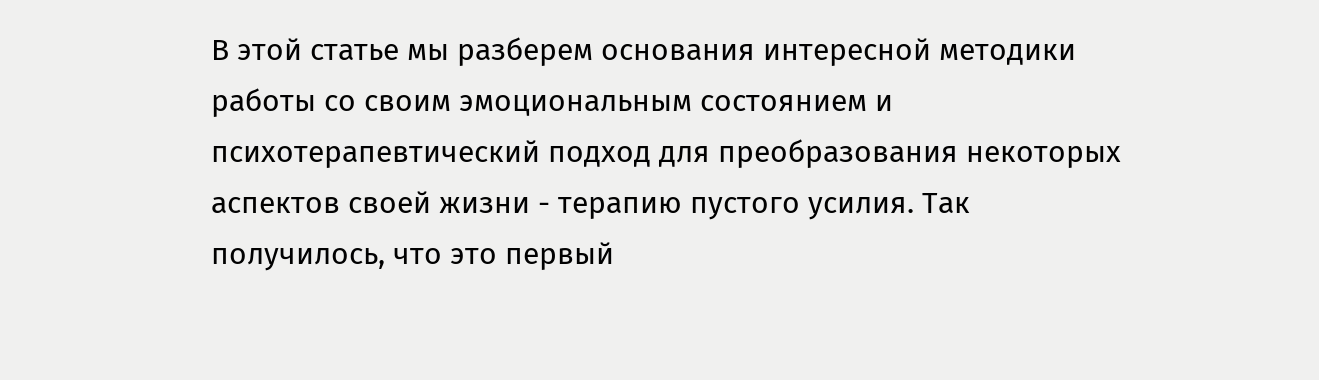В этой статье мы разберем основания интересной методики работы со своим эмоциональным состоянием и психотерапевтический подход для преобразования некоторых аспектов своей жизни - терапию пустого усилия. Так получилось, что это первый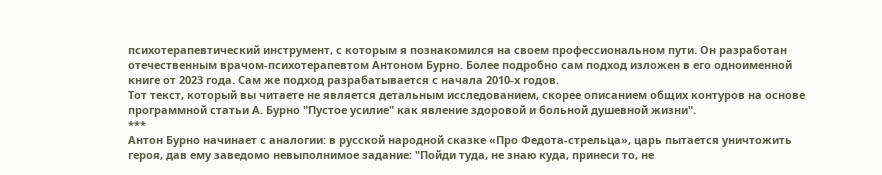психотерапевтический инструмент, с которым я познакомился на своем профессиональном пути. Он разработан отечественным врачом-психотерапевтом Антоном Бурно. Более подробно сам подход изложен в его одноименной книге от 2023 года. Сам же подход разрабатывается с начала 2010-х годов.
Тот текст, который вы читаете не является детальным исследованием, скорее описанием общих контуров на основе программной статьи А. Бурно "Пустое усилие" как явление здоровой и больной душевной жизни".
***
Антон Бурно начинает с аналогии: в русской народной сказке «Про Федота-стрельца», царь пытается уничтожить героя, дав ему заведомо невыполнимое задание: "Пойди туда, не знаю куда, принеси то, не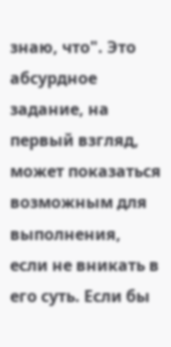знаю, что". Это абсурдное задание, на первый взгляд, может показаться возможным для выполнения, если не вникать в его суть. Если бы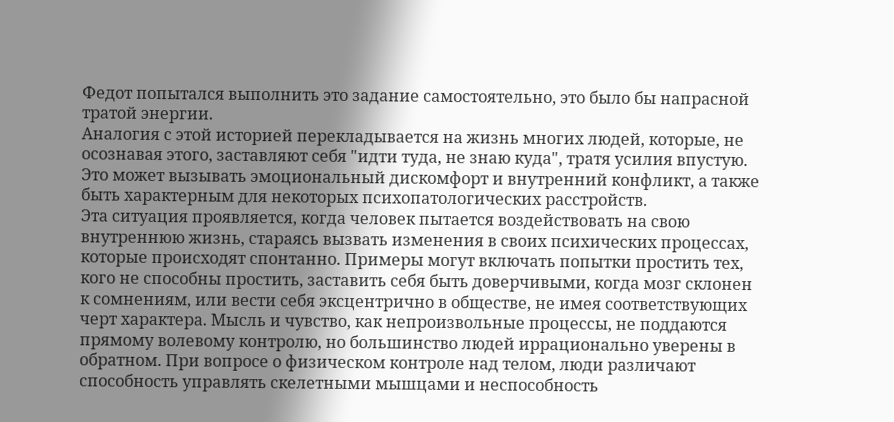Федот попытался выполнить это задание самостоятельно, это было бы напрасной тратой энергии.
Аналогия с этой историей перекладывается на жизнь многих людей, которые, не осознавая этого, заставляют себя "идти туда, не знаю куда", тратя усилия впустую. Это может вызывать эмоциональный дискомфорт и внутренний конфликт, а также быть характерным для некоторых психопатологических расстройств.
Эта ситуация проявляется, когда человек пытается воздействовать на свою внутреннюю жизнь, стараясь вызвать изменения в своих психических процессах, которые происходят спонтанно. Примеры могут включать попытки простить тех, кого не способны простить, заставить себя быть доверчивыми, когда мозг склонен к сомнениям, или вести себя эксцентрично в обществе, не имея соответствующих черт характера. Мысль и чувство, как непроизвольные процессы, не поддаются прямому волевому контролю, но большинство людей иррационально уверены в обратном. При вопросе о физическом контроле над телом, люди различают способность управлять скелетными мышцами и неспособность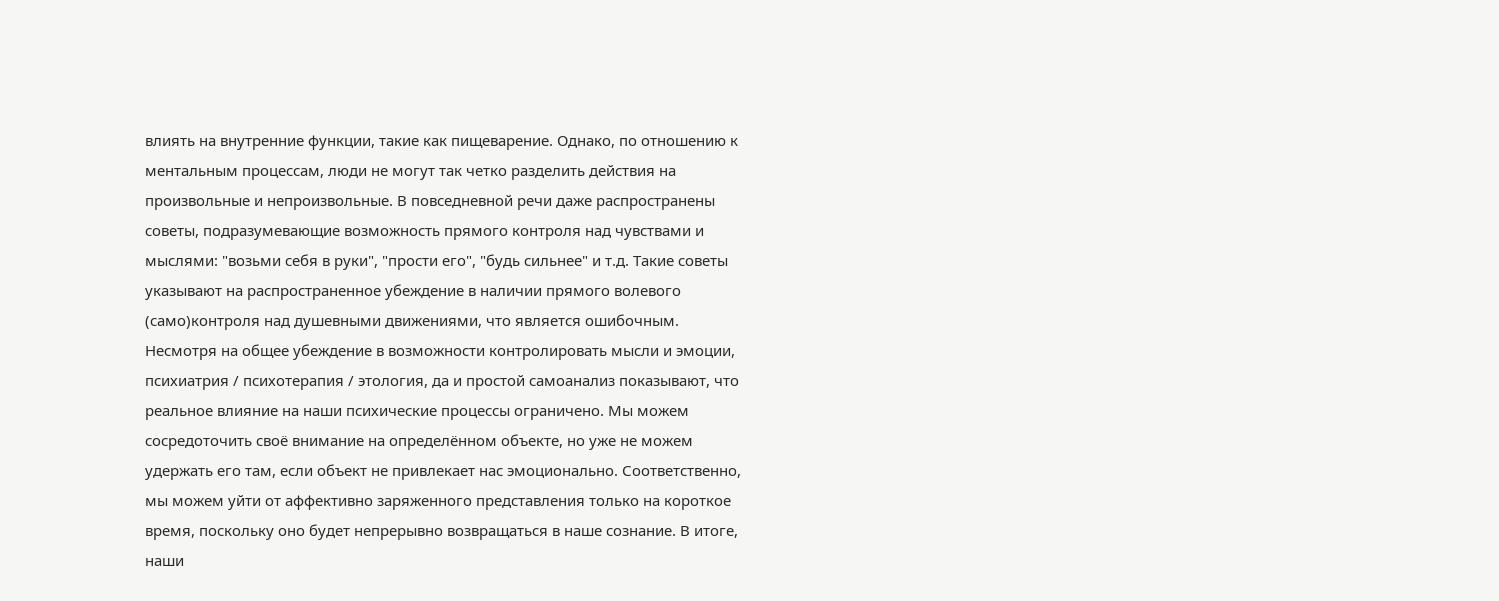влиять на внутренние функции, такие как пищеварение. Однако, по отношению к ментальным процессам, люди не могут так четко разделить действия на произвольные и непроизвольные. В повседневной речи даже распространены советы, подразумевающие возможность прямого контроля над чувствами и мыслями: "возьми себя в руки", "прости его", "будь сильнее" и т.д. Такие советы указывают на распространенное убеждение в наличии прямого волевого (само)контроля над душевными движениями, что является ошибочным.
Несмотря на общее убеждение в возможности контролировать мысли и эмоции, психиатрия / психотерапия / этология, да и простой самоанализ показывают, что реальное влияние на наши психические процессы ограничено. Мы можем сосредоточить своё внимание на определённом объекте, но уже не можем удержать его там, если объект не привлекает нас эмоционально. Соответственно, мы можем уйти от аффективно заряженного представления только на короткое время, поскольку оно будет непрерывно возвращаться в наше сознание. В итоге, наши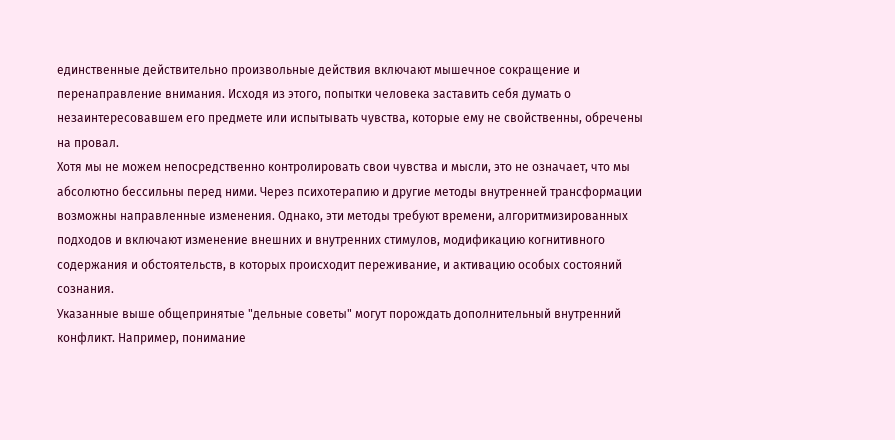единственные действительно произвольные действия включают мышечное сокращение и перенаправление внимания. Исходя из этого, попытки человека заставить себя думать о незаинтересовавшем его предмете или испытывать чувства, которые ему не свойственны, обречены на провал.
Хотя мы не можем непосредственно контролировать свои чувства и мысли, это не означает, что мы абсолютно бессильны перед ними. Через психотерапию и другие методы внутренней трансформации возможны направленные изменения. Однако, эти методы требуют времени, алгоритмизированных подходов и включают изменение внешних и внутренних стимулов, модификацию когнитивного содержания и обстоятельств, в которых происходит переживание, и активацию особых состояний сознания.
Указанные выше общепринятые "дельные советы" могут порождать дополнительный внутренний конфликт. Например, понимание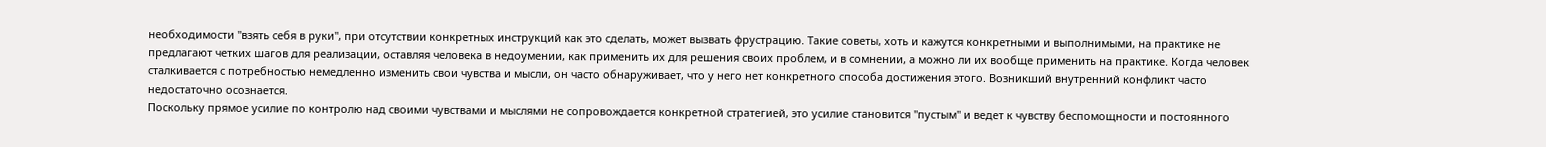необходимости "взять себя в руки", при отсутствии конкретных инструкций как это сделать, может вызвать фрустрацию. Такие советы, хоть и кажутся конкретными и выполнимыми, на практике не предлагают четких шагов для реализации, оставляя человека в недоумении, как применить их для решения своих проблем, и в сомнении, а можно ли их вообще применить на практике. Когда человек сталкивается с потребностью немедленно изменить свои чувства и мысли, он часто обнаруживает, что у него нет конкретного способа достижения этого. Возникший внутренний конфликт часто недостаточно осознается.
Поскольку прямое усилие по контролю над своими чувствами и мыслями не сопровождается конкретной стратегией, это усилие становится "пустым" и ведет к чувству беспомощности и постоянного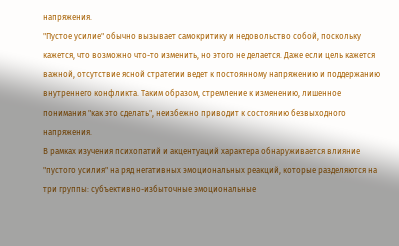напряжения.
"Пустое усилие" обычно вызывает самокритику и недовольство собой, поскольку кажется, что возможно что-то изменить, но этого не делается. Даже если цель кажется важной, отсутствие ясной стратегии ведет к постоянному напряжению и поддержанию внутреннего конфликта. Таким образом, стремление к изменению, лишенное понимания "как это сделать", неизбежно приводит к состоянию безвыходного напряжения.
В рамках изучения психопатий и акцентуаций характера обнаруживается влияние "пустого усилия" на ряд негативных эмоциональных реакций, которые разделяются на три группы: субъективно-избыточные эмоциональные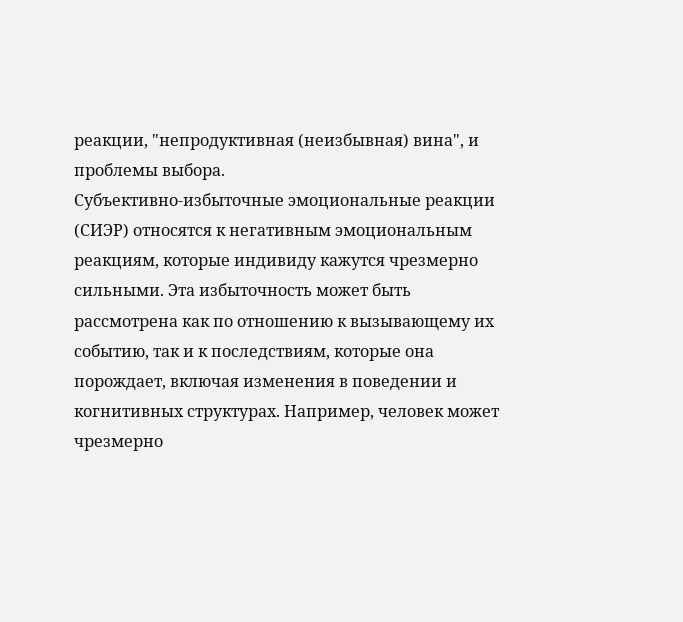реакции, "непродуктивная (неизбывная) вина", и проблемы выбора.
Субъективно-избыточные эмоциональные реакции (СИЭР) относятся к негативным эмоциональным реакциям, которые индивиду кажутся чрезмерно сильными. Эта избыточность может быть рассмотрена как по отношению к вызывающему их событию, так и к последствиям, которые она порождает, включая изменения в поведении и когнитивных структурах. Например, человек может чрезмерно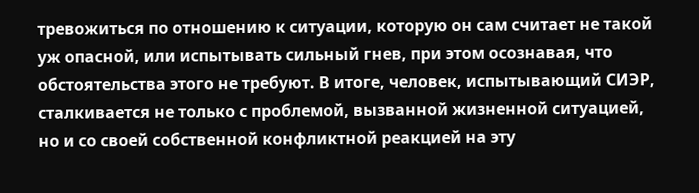тревожиться по отношению к ситуации, которую он сам считает не такой уж опасной, или испытывать сильный гнев, при этом осознавая, что обстоятельства этого не требуют. В итоге, человек, испытывающий СИЭР, сталкивается не только с проблемой, вызванной жизненной ситуацией, но и со своей собственной конфликтной реакцией на эту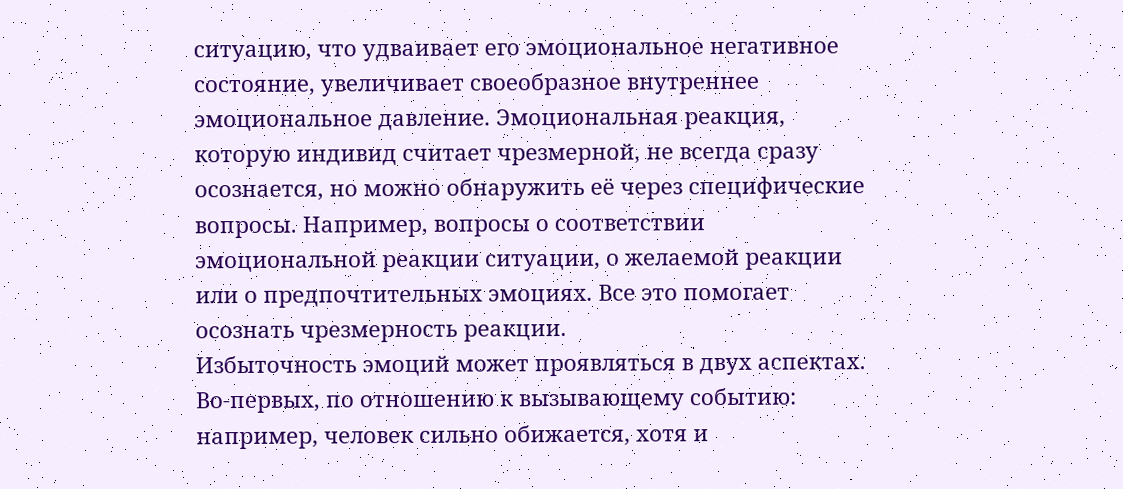ситуацию, что удваивает его эмоциональное негативное состояние, увеличивает своеобразное внутреннее эмоциональное давление. Эмоциональная реакция, которую индивид считает чрезмерной, не всегда сразу осознается, но можно обнаружить её через специфические вопросы. Например, вопросы о соответствии эмоциональной реакции ситуации, о желаемой реакции или о предпочтительных эмоциях. Все это помогает осознать чрезмерность реакции.
Избыточность эмоций может проявляться в двух аспектах. Во-первых, по отношению к вызывающему событию: например, человек сильно обижается, хотя и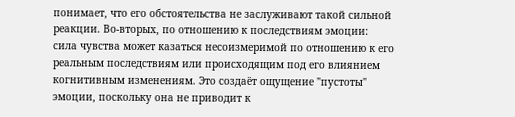понимает, что его обстоятельства не заслуживают такой сильной реакции. Во-вторых, по отношению к последствиям эмоции: сила чувства может казаться несоизмеримой по отношению к его реальным последствиям или происходящим под его влиянием когнитивным изменениям. Это создаёт ощущение "пустоты" эмоции, поскольку она не приводит к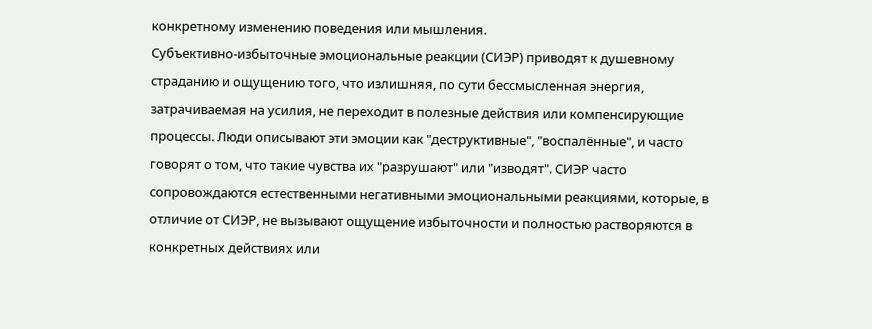конкретному изменению поведения или мышления.
Субъективно-избыточные эмоциональные реакции (СИЭР) приводят к душевному страданию и ощущению того, что излишняя, по сути бессмысленная энергия, затрачиваемая на усилия, не переходит в полезные действия или компенсирующие процессы. Люди описывают эти эмоции как "деструктивные", "воспалённые", и часто говорят о том, что такие чувства их "разрушают" или "изводят". СИЭР часто сопровождаются естественными негативными эмоциональными реакциями, которые, в отличие от СИЭР, не вызывают ощущение избыточности и полностью растворяются в конкретных действиях или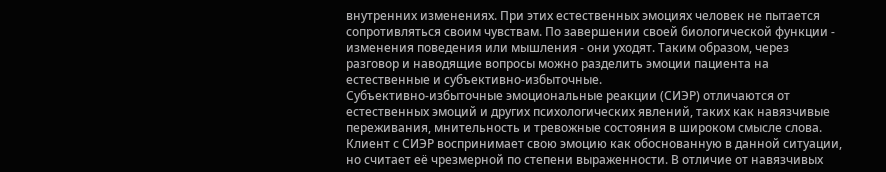внутренних изменениях. При этих естественных эмоциях человек не пытается сопротивляться своим чувствам. По завершении своей биологической функции - изменения поведения или мышления - они уходят. Таким образом, через разговор и наводящие вопросы можно разделить эмоции пациента на естественные и субъективно-избыточные.
Субъективно-избыточные эмоциональные реакции (СИЭР) отличаются от естественных эмоций и других психологических явлений, таких как навязчивые переживания, мнительность и тревожные состояния в широком смысле слова. Клиент с СИЭР воспринимает свою эмоцию как обоснованную в данной ситуации, но считает её чрезмерной по степени выраженности. В отличие от навязчивых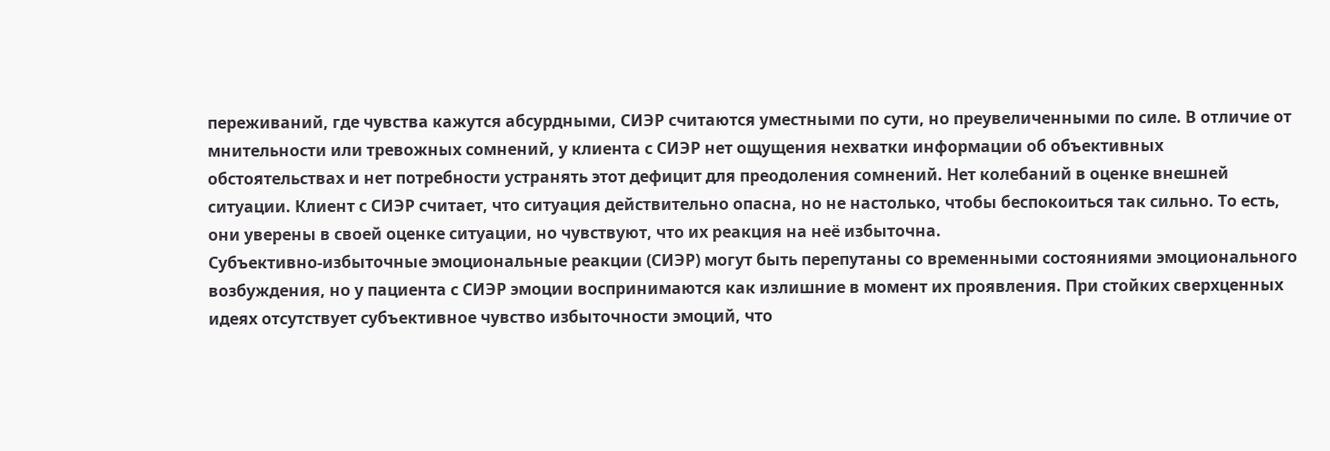переживаний, где чувства кажутся абсурдными, СИЭР считаются уместными по сути, но преувеличенными по силе. В отличие от мнительности или тревожных сомнений, у клиента с СИЭР нет ощущения нехватки информации об объективных обстоятельствах и нет потребности устранять этот дефицит для преодоления сомнений. Нет колебаний в оценке внешней ситуации. Клиент с СИЭР считает, что ситуация действительно опасна, но не настолько, чтобы беспокоиться так сильно. То есть, они уверены в своей оценке ситуации, но чувствуют, что их реакция на неё избыточна.
Субъективно-избыточные эмоциональные реакции (СИЭР) могут быть перепутаны со временными состояниями эмоционального возбуждения, но у пациента с СИЭР эмоции воспринимаются как излишние в момент их проявления. При стойких сверхценных идеях отсутствует субъективное чувство избыточности эмоций, что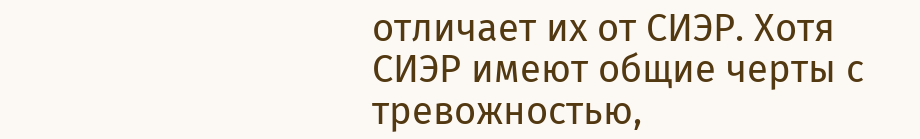отличает их от СИЭР. Хотя СИЭР имеют общие черты с тревожностью,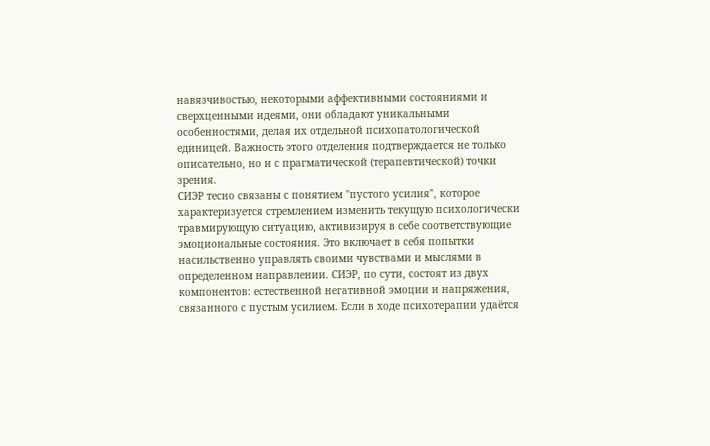навязчивостью, некоторыми аффективными состояниями и сверхценными идеями, они обладают уникальными особенностями, делая их отдельной психопатологической единицей. Важность этого отделения подтверждается не только описательно, но и с прагматической (терапевтической) точки зрения.
СИЭР тесно связаны с понятием "пустого усилия", которое характеризуется стремлением изменить текущую психологически травмирующую ситуацию, активизируя в себе соответствующие эмоциональные состояния. Это включает в себя попытки насильственно управлять своими чувствами и мыслями в определенном направлении. СИЭР, по сути, состоят из двух компонентов: естественной негативной эмоции и напряжения, связанного с пустым усилием. Если в ходе психотерапии удаётся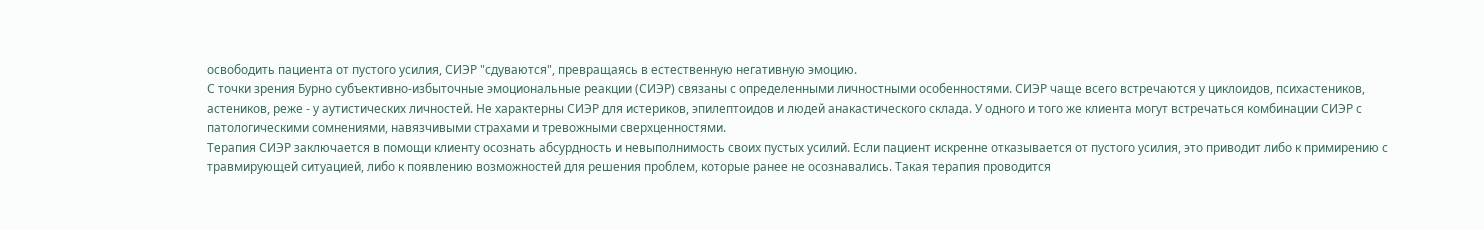освободить пациента от пустого усилия, СИЭР "сдуваются", превращаясь в естественную негативную эмоцию.
С точки зрения Бурно субъективно-избыточные эмоциональные реакции (СИЭР) связаны с определенными личностными особенностями. СИЭР чаще всего встречаются у циклоидов, психастеников, астеников, реже - у аутистических личностей. Не характерны СИЭР для истериков, эпилептоидов и людей анакастического склада. У одного и того же клиента могут встречаться комбинации СИЭР с патологическими сомнениями, навязчивыми страхами и тревожными сверхценностями.
Терапия СИЭР заключается в помощи клиенту осознать абсурдность и невыполнимость своих пустых усилий. Если пациент искренне отказывается от пустого усилия, это приводит либо к примирению с травмирующей ситуацией, либо к появлению возможностей для решения проблем, которые ранее не осознавались. Такая терапия проводится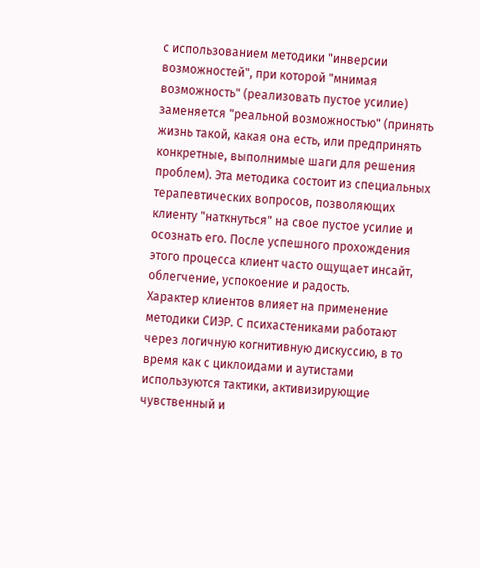с использованием методики "инверсии возможностей", при которой "мнимая возможность" (реализовать пустое усилие) заменяется "реальной возможностью" (принять жизнь такой, какая она есть, или предпринять конкретные, выполнимые шаги для решения проблем). Эта методика состоит из специальных терапевтических вопросов, позволяющих клиенту "наткнуться" на свое пустое усилие и осознать его. После успешного прохождения этого процесса клиент часто ощущает инсайт, облегчение, успокоение и радость.
Характер клиентов влияет на применение методики СИЭР. С психастениками работают через логичную когнитивную дискуссию, в то время как с циклоидами и аутистами используются тактики, активизирующие чувственный и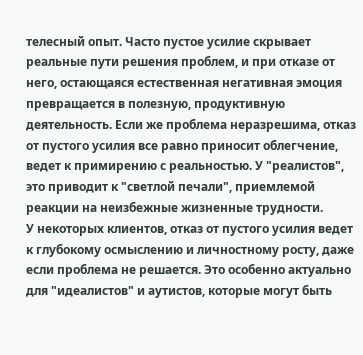телесный опыт. Часто пустое усилие скрывает реальные пути решения проблем, и при отказе от него, остающаяся естественная негативная эмоция превращается в полезную, продуктивную деятельность. Если же проблема неразрешима, отказ от пустого усилия все равно приносит облегчение, ведет к примирению с реальностью. У "реалистов", это приводит к "светлой печали", приемлемой реакции на неизбежные жизненные трудности.
У некоторых клиентов, отказ от пустого усилия ведет к глубокому осмыслению и личностному росту, даже если проблема не решается. Это особенно актуально для "идеалистов" и аутистов, которые могут быть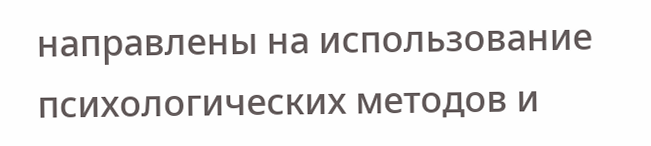направлены на использование психологических методов и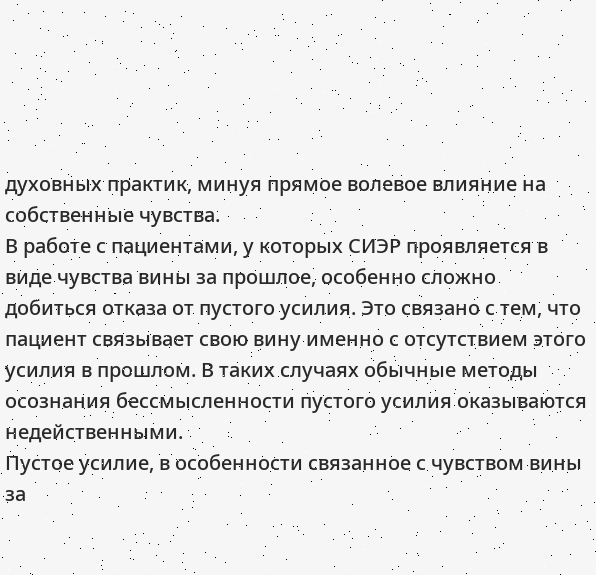духовных практик, минуя прямое волевое влияние на собственные чувства.
В работе с пациентами, у которых СИЭР проявляется в виде чувства вины за прошлое, особенно сложно добиться отказа от пустого усилия. Это связано с тем, что пациент связывает свою вину именно с отсутствием этого усилия в прошлом. В таких случаях обычные методы осознания бессмысленности пустого усилия оказываются недейственными.
Пустое усилие, в особенности связанное с чувством вины за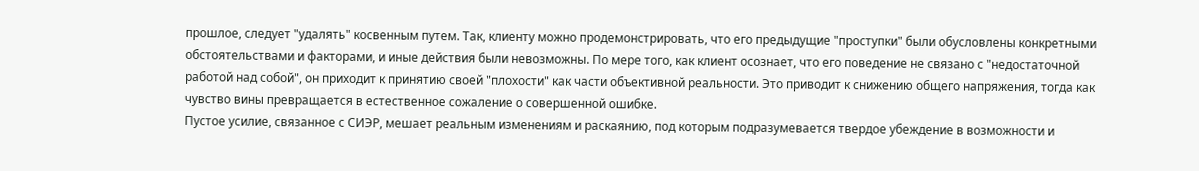прошлое, следует "удалять" косвенным путем. Так, клиенту можно продемонстрировать, что его предыдущие "проступки" были обусловлены конкретными обстоятельствами и факторами, и иные действия были невозможны. По мере того, как клиент осознает, что его поведение не связано с "недостаточной работой над собой", он приходит к принятию своей "плохости" как части объективной реальности. Это приводит к снижению общего напряжения, тогда как чувство вины превращается в естественное сожаление о совершенной ошибке.
Пустое усилие, связанное с СИЭР, мешает реальным изменениям и раскаянию, под которым подразумевается твердое убеждение в возможности и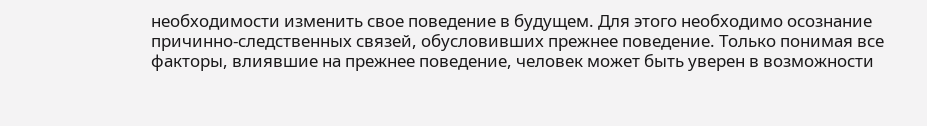необходимости изменить свое поведение в будущем. Для этого необходимо осознание причинно-следственных связей, обусловивших прежнее поведение. Только понимая все факторы, влиявшие на прежнее поведение, человек может быть уверен в возможности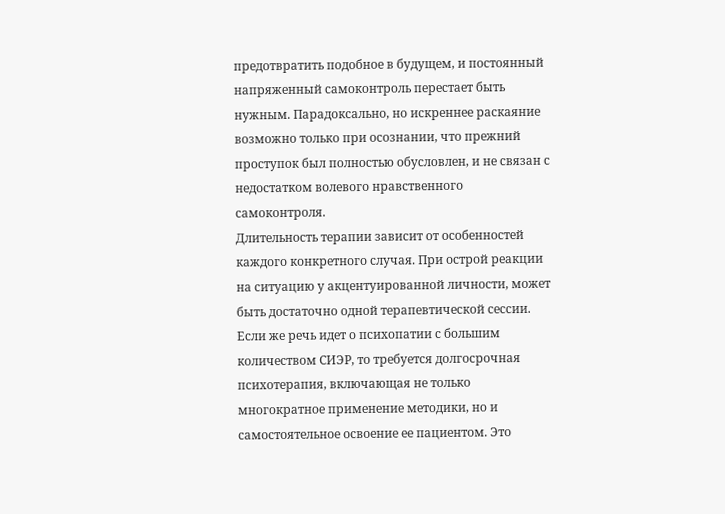предотвратить подобное в будущем, и постоянный напряженный самоконтроль перестает быть нужным. Парадоксально, но искреннее раскаяние возможно только при осознании, что прежний проступок был полностью обусловлен, и не связан с недостатком волевого нравственного самоконтроля.
Длительность терапии зависит от особенностей каждого конкретного случая. При острой реакции на ситуацию у акцентуированной личности, может быть достаточно одной терапевтической сессии. Если же речь идет о психопатии с большим количеством СИЭР, то требуется долгосрочная психотерапия, включающая не только многократное применение методики, но и самостоятельное освоение ее пациентом. Это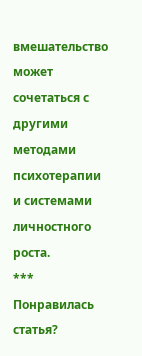вмешательство может сочетаться с другими методами психотерапии и системами личностного роста.
***
Понравилась статья?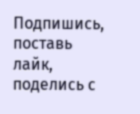Подпишись, поставь лайк, поделись с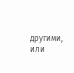другими, или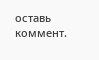оставь коммент.